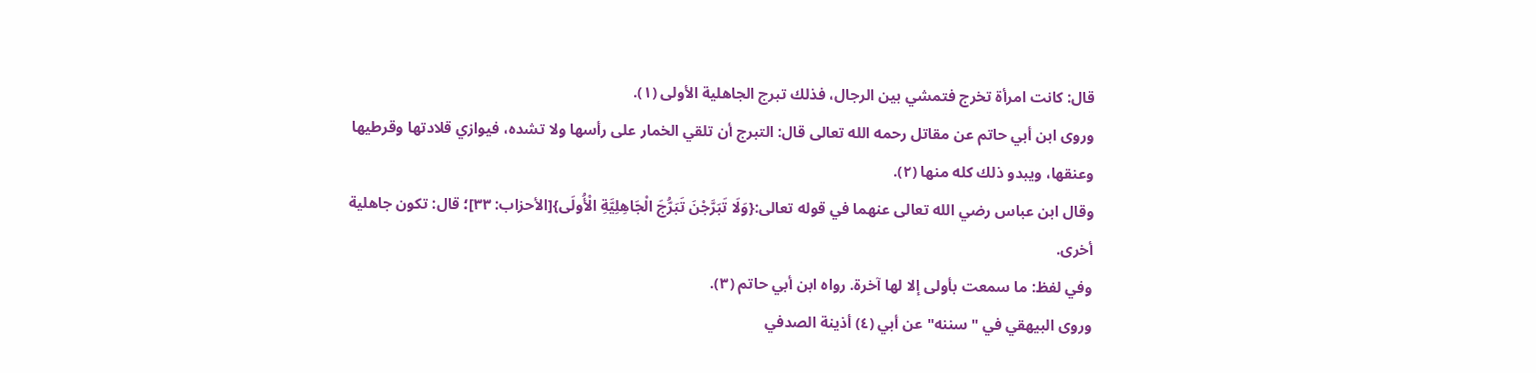قال: كانت امرأة تخرج فتمشي بين الرجال، فذلك تبرج الجاهلية الأولى (١).
وروى ابن أبي حاتم عن مقاتل رحمه الله تعالى قال: التبرج أن تلقي الخمار على رأسها ولا تشده، فيوازي قلادتها وقرطيها وعنقها، ويبدو ذلك كله منها (٢).
وقال ابن عباس رضي الله تعالى عنهما في قوله تعالى:{وَلَا تَبَرَّجْنَ تَبَرُّجَ الْجَاهِلِيَّةِ الْأُولَى}[الأحزاب: ٣٣]؛ قال: تكون جاهلية أخرى.
وفي لفظ: ما سمعت بأولى إلا لها آخرة. رواه ابن أبي حاتم (٣).
وروى البيهقي في "سننه" عن أبي (٤) أذينة الصدفي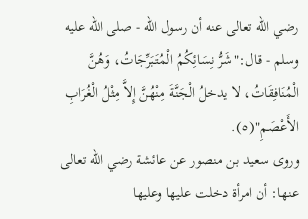رضي الله تعالى عنه أن رسول الله - صلى الله عليه وسلم - قال:"شَرُّ نِسَائِكُمُ الْمُتَبَرِّجَاتُ، وَهُنَّ الْمُنَافِقَاتُ، لا يدخلُ الْجَنَّةَ مِنْهُنَّ إِلاَّ مِثْلُ الْغُرَابِ الأَعْصَمِ"(٥).
وروى سعيد بن منصور عن عائشة رضي الله تعالى عنها: أن امرأة دخلت عليها وعليها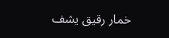خمار رقيق يشف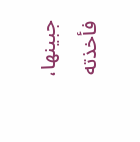جبينها، فأخذته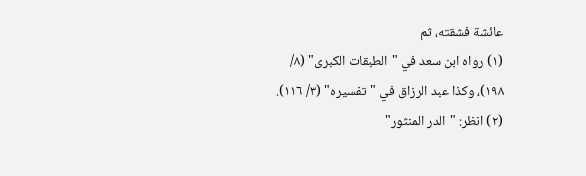عائشة فشقته، ثم
(١) رواه ابن سعد في "الطبقات الكبرى" (٨/ ١٩٨)، وكذا عبد الرزاق في "تفسيره" (٣/ ١١٦). (٢) انظر: "الدر المنثور"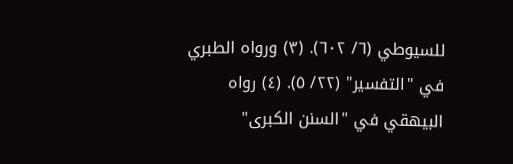للسيوطي (٦/ ٦٠٢). (٣) ورواه الطبري في "التفسير" (٢٢/ ٥). (٤) رواه البيهقي في "السنن الكبرى"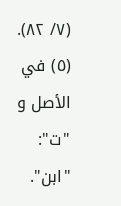(٧/ ٨٢). (٥) في الأصل و "ت": "ابن".